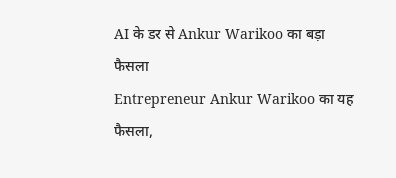AI के डर से Ankur Warikoo का बड़ा फैसला
Entrepreneur Ankur Warikoo का यह फैसला,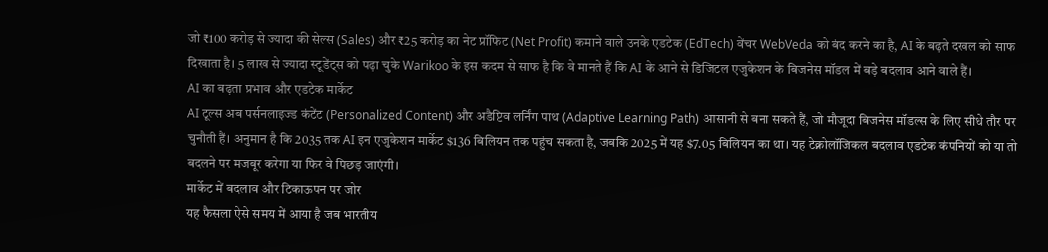जो ₹100 करोड़ से ज्यादा की सेल्स (Sales) और ₹25 करोड़ का नेट प्रॉफिट (Net Profit) कमाने वाले उनके एडटेक (EdTech) वेंचर WebVeda को बंद करने का है, AI के बढ़ते दखल को साफ दिखाता है। 5 लाख से ज्यादा स्टूडेंट्स को पढ़ा चुके Warikoo के इस कदम से साफ है कि वे मानते हैं कि AI के आने से डिजिटल एजुकेशन के बिजनेस मॉडल में बड़े बदलाव आने वाले हैं।
AI का बढ़ता प्रभाव और एडटेक मार्केट
AI टूल्स अब पर्सनलाइज्ड कंटेंट (Personalized Content) और अडैप्टिव लर्निंग पाथ (Adaptive Learning Path) आसानी से बना सकते हैं, जो मौजूदा बिजनेस मॉडल्स के लिए सीधे तौर पर चुनौती हैं। अनुमान है कि 2035 तक AI इन एजुकेशन मार्केट $136 बिलियन तक पहुंच सकता है, जबकि 2025 में यह $7.05 बिलियन का था। यह टेक्नोलॉजिकल बदलाव एडटेक कंपनियों को या तो बदलने पर मजबूर करेगा या फिर वे पिछड़ जाएंगी।
मार्केट में बदलाव और टिकाऊपन पर जोर
यह फैसला ऐसे समय में आया है जब भारतीय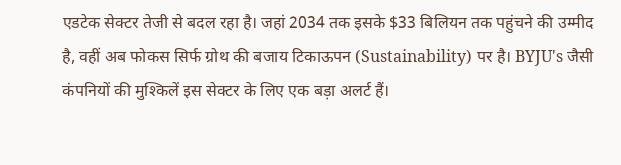एडटेक सेक्टर तेजी से बदल रहा है। जहां 2034 तक इसके $33 बिलियन तक पहुंचने की उम्मीद है, वहीं अब फोकस सिर्फ ग्रोथ की बजाय टिकाऊपन (Sustainability) पर है। BYJU's जैसी कंपनियों की मुश्किलें इस सेक्टर के लिए एक बड़ा अलर्ट हैं।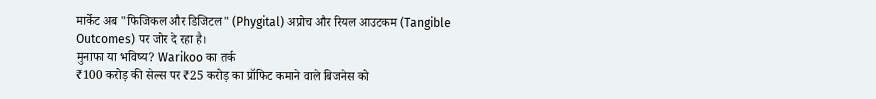मार्केट अब "फिजिकल और डिजिटल" (Phygital) अप्रोच और रियल आउटकम (Tangible Outcomes) पर जोर दे रहा है।
मुनाफा या भविष्य? Warikoo का तर्क
₹100 करोड़ की सेल्स पर ₹25 करोड़ का प्रॉफिट कमाने वाले बिजनेस को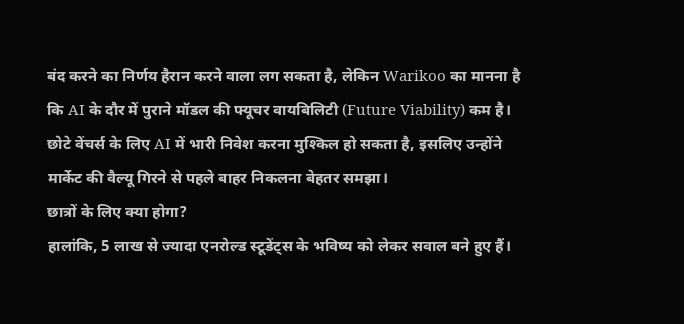बंद करने का निर्णय हैरान करने वाला लग सकता है, लेकिन Warikoo का मानना है कि AI के दौर में पुराने मॉडल की फ्यूचर वायबिलिटी (Future Viability) कम है। छोटे वेंचर्स के लिए AI में भारी निवेश करना मुश्किल हो सकता है, इसलिए उन्होंने मार्केट की वैल्यू गिरने से पहले बाहर निकलना बेहतर समझा।
छात्रों के लिए क्या होगा?
हालांकि, 5 लाख से ज्यादा एनरोल्ड स्टूडेंट्स के भविष्य को लेकर सवाल बने हुए हैं।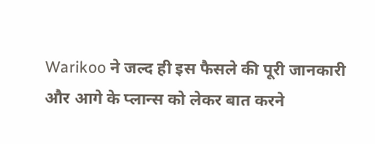Warikoo ने जल्द ही इस फैसले की पूरी जानकारी और आगे के प्लान्स को लेकर बात करने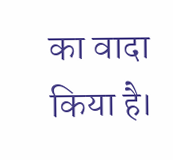का वादा किया है।